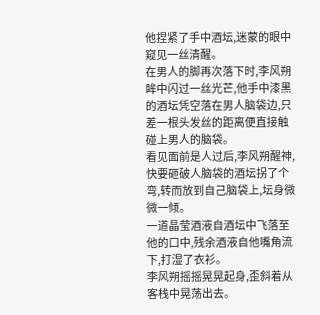他捏紧了手中酒坛,迷蒙的眼中窥见一丝清醒。
在男人的脚再次落下时,李风朔眸中闪过一丝光芒,他手中漆黑的酒坛凭空落在男人脑袋边,只差一根头发丝的距离便直接触碰上男人的脑袋。
看见面前是人过后,李风朔醒神,快要砸破人脑袋的酒坛拐了个弯,转而放到自己脑袋上,坛身微微一倾。
一道晶莹酒液自酒坛中飞落至他的口中,残余酒液自他嘴角流下,打湿了衣衫。
李风朔摇摇晃晃起身,歪斜着从客栈中晃荡出去。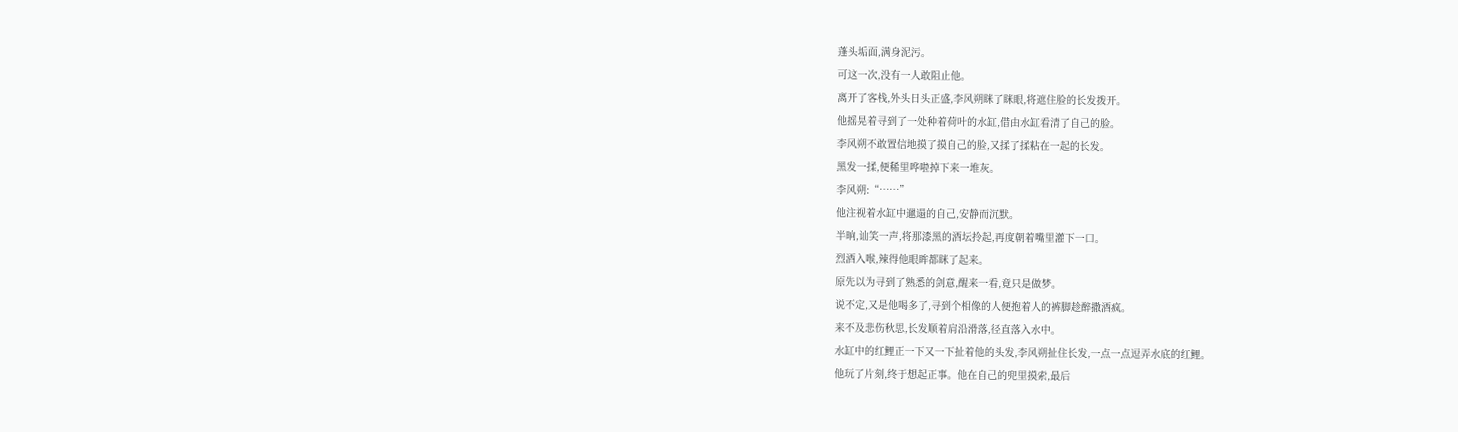蓬头垢面,满身泥污。
可这一次,没有一人敢阻止他。
离开了客栈,外头日头正盛,李风朔眯了眯眼,将遮住脸的长发拨开。
他摇晃着寻到了一处种着荷叶的水缸,借由水缸看清了自己的脸。
李风朔不敢置信地摸了摸自己的脸,又揉了揉粘在一起的长发。
黑发一揉,便稀里哗啦掉下来一堆灰。
李风朔:“……”
他注视着水缸中邋遢的自己,安静而沉默。
半晌,讪笑一声,将那漆黑的酒坛拎起,再度朝着嘴里灌下一口。
烈酒入喉,辣得他眼眸都眯了起来。
原先以为寻到了熟悉的剑意,醒来一看,竟只是做梦。
说不定,又是他喝多了,寻到个相像的人便抱着人的裤脚趁醉撒酒疯。
来不及悲伤秋思,长发顺着肩沿滑落,径直落入水中。
水缸中的红鲤正一下又一下扯着他的头发,李风朔扯住长发,一点一点逗弄水底的红鲤。
他玩了片刻,终于想起正事。他在自己的兜里摸索,最后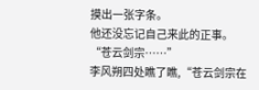摸出一张字条。
他还没忘记自己来此的正事。
“苍云剑宗……”
李风朔四处瞧了瞧,“苍云剑宗在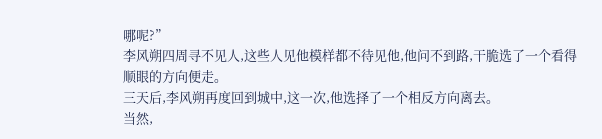哪呢?”
李风朔四周寻不见人,这些人见他模样都不待见他,他问不到路,干脆选了一个看得顺眼的方向便走。
三天后,李风朔再度回到城中,这一次,他选择了一个相反方向离去。
当然,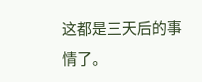这都是三天后的事情了。